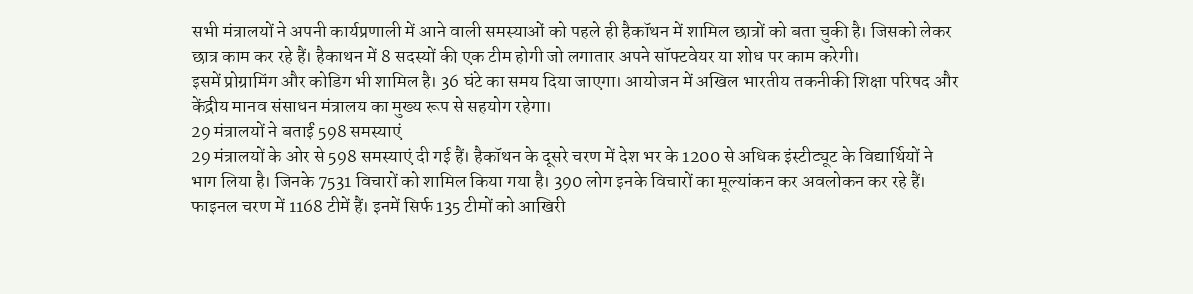सभी मंत्रालयों ने अपनी कार्यप्रणाली में आने वाली समस्याओं को पहले ही हैकॉथन में शामिल छात्रों को बता चुकी है। जिसको लेकर छात्र काम कर रहे हैं। हैकाथन में 8 सदस्यों की एक टीम होगी जो लगातार अपने सॉफ्टवेयर या शोध पर काम करेगी।
इसमें प्रोग्रामिंग और कोडिग भी शामिल है। 36 घंटे का समय दिया जाएगा। आयोजन में अखिल भारतीय तकनीकी शिक्षा परिषद और केंद्रीय मानव संसाधन मंत्रालय का मुख्य रूप से सहयोग रहेगा।
29 मंत्रालयों ने बताईं 598 समस्याएं
29 मंत्रालयों के ओर से 598 समस्याएं दी गई हैं। हैकॉथन के दूसरे चरण में देश भर के 1200 से अधिक इंस्टीट्यूट के विद्यार्थियों ने भाग लिया है। जिनके 7531 विचारों को शामिल किया गया है। 390 लोग इनके विचारों का मूल्यांकन कर अवलोकन कर रहे हैं। फाइनल चरण में 1168 टीमें हैं। इनमें सिर्फ 135 टीमों को आखिरी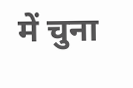में चुना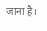जाना है।